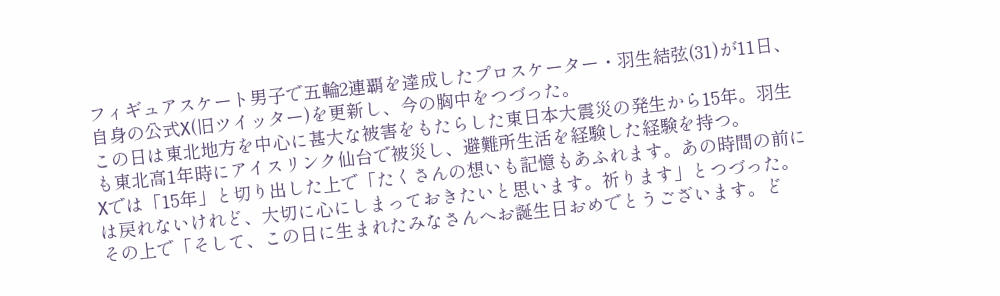フィギュアスケート男子で五輪2連覇を達成したプロスケーター・羽生結弦(31)が11日、自身の公式X(旧ツイッター)を更新し、今の胸中をつづった。
この日は東北地方を中心に甚大な被害をもたらした東日本大震災の発生から15年。羽生も東北高1年時にアイスリンク仙台で被災し、避難所生活を経験した経験を持つ。
Xでは「15年」と切り出した上で「たくさんの想いも記憶もあふれます。あの時間の前には戻れないけれど、大切に心にしまっておきたいと思います。祈ります」とつづった。
その上で「そして、この日に生まれたみなさんへお誕生日おめでとうございます。ど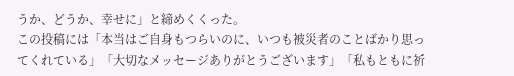うか、どうか、幸せに」と締めくくった。
この投稿には「本当はご自身もつらいのに、いつも被災者のことばかり思ってくれている」「大切なメッセージありがとうございます」「私もともに祈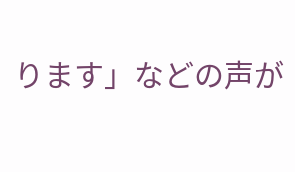ります」などの声が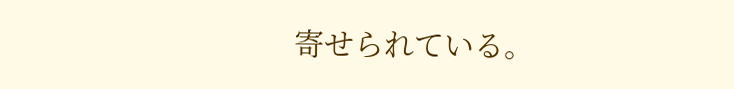寄せられている。